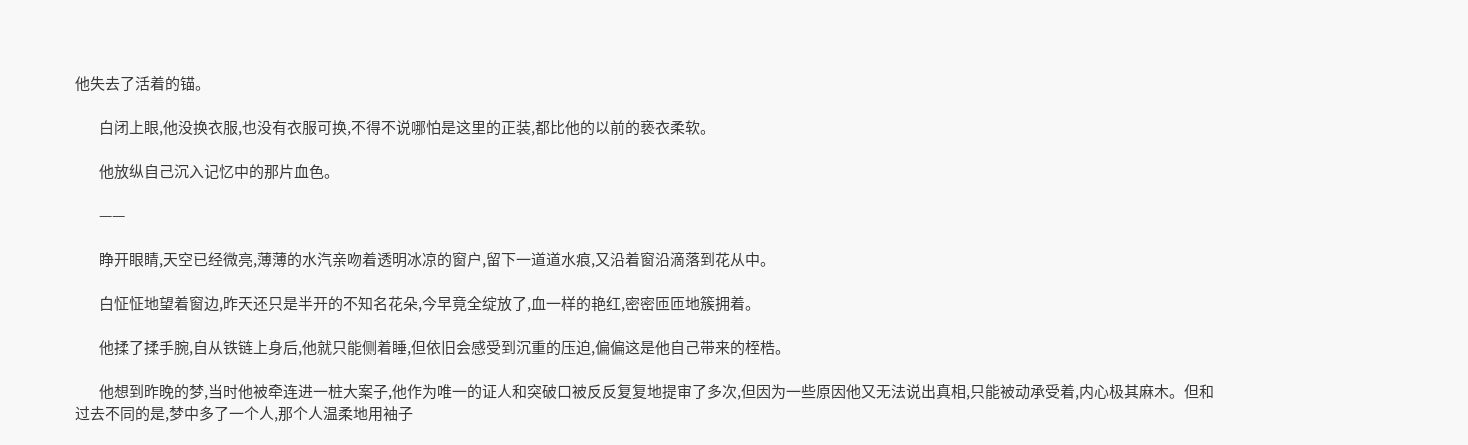他失去了活着的锚。

        白闭上眼,他没换衣服,也没有衣服可换,不得不说哪怕是这里的正装,都比他的以前的亵衣柔软。

        他放纵自己沉入记忆中的那片血色。

        ——

        睁开眼睛,天空已经微亮,薄薄的水汽亲吻着透明冰凉的窗户,留下一道道水痕,又沿着窗沿滴落到花从中。

        白怔怔地望着窗边,昨天还只是半开的不知名花朵,今早竟全绽放了,血一样的艳红,密密匝匝地簇拥着。

        他揉了揉手腕,自从铁链上身后,他就只能侧着睡,但依旧会感受到沉重的压迫,偏偏这是他自己带来的桎梏。

        他想到昨晚的梦,当时他被牵连进一桩大案子,他作为唯一的证人和突破口被反反复复地提审了多次,但因为一些原因他又无法说出真相,只能被动承受着,内心极其麻木。但和过去不同的是,梦中多了一个人,那个人温柔地用袖子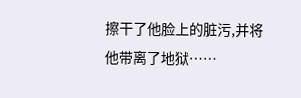擦干了他脸上的脏污,并将他带离了地狱……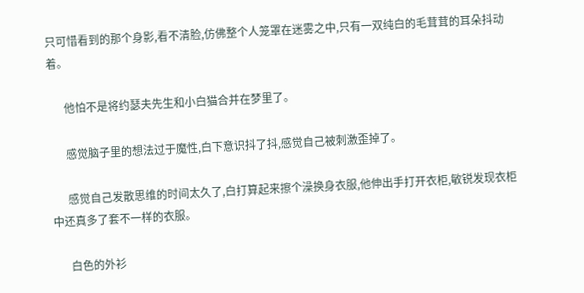只可惜看到的那个身影,看不清脸,仿佛整个人笼罩在迷雾之中,只有一双纯白的毛茸茸的耳朵抖动着。

        他怕不是将约瑟夫先生和小白猫合并在梦里了。

        感觉脑子里的想法过于魔性,白下意识抖了抖,感觉自己被刺激歪掉了。

        感觉自己发散思维的时间太久了,白打算起来擦个澡换身衣服,他伸出手打开衣柜,敏锐发现衣柜中还真多了套不一样的衣服。

        白色的外衫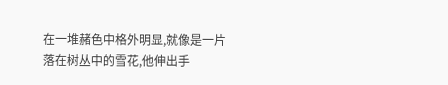在一堆赭色中格外明显,就像是一片落在树丛中的雪花,他伸出手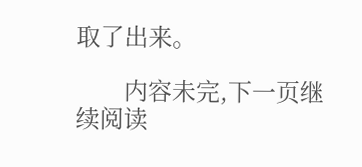取了出来。

        内容未完,下一页继续阅读